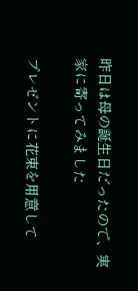昨日は母の誕生日だったので、実家に寄ってみました

プレゼントに花束を用意して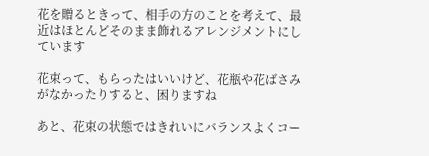花を贈るときって、相手の方のことを考えて、最近はほとんどそのまま飾れるアレンジメントにしています

花束って、もらったはいいけど、花瓶や花ばさみがなかったりすると、困りますね

あと、花束の状態ではきれいにバランスよくコー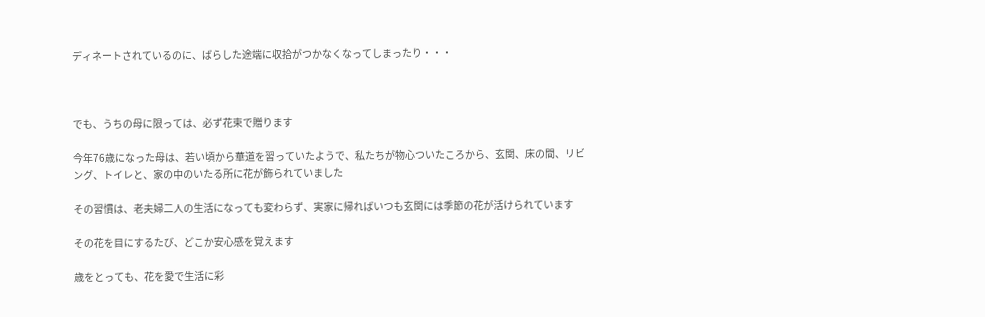ディネートされているのに、ばらした途端に収拾がつかなくなってしまったり・・・



でも、うちの母に限っては、必ず花束で贈ります

今年76歳になった母は、若い頃から華道を習っていたようで、私たちが物心ついたころから、玄関、床の間、リビング、トイレと、家の中のいたる所に花が飾られていました

その習慣は、老夫婦二人の生活になっても変わらず、実家に帰ればいつも玄関には季節の花が活けられています

その花を目にするたび、どこか安心感を覚えます

歳をとっても、花を愛で生活に彩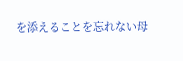を添えることを忘れない母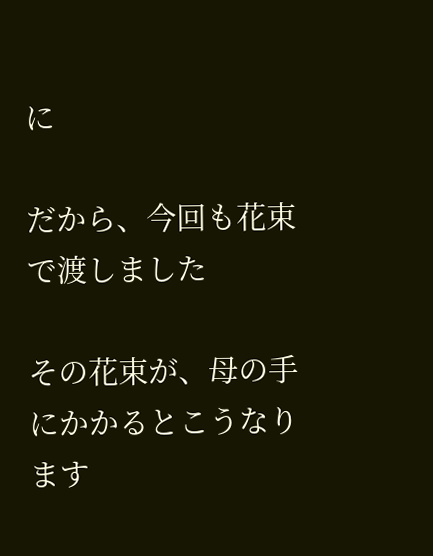に

だから、今回も花束で渡しました

その花束が、母の手にかかるとこうなります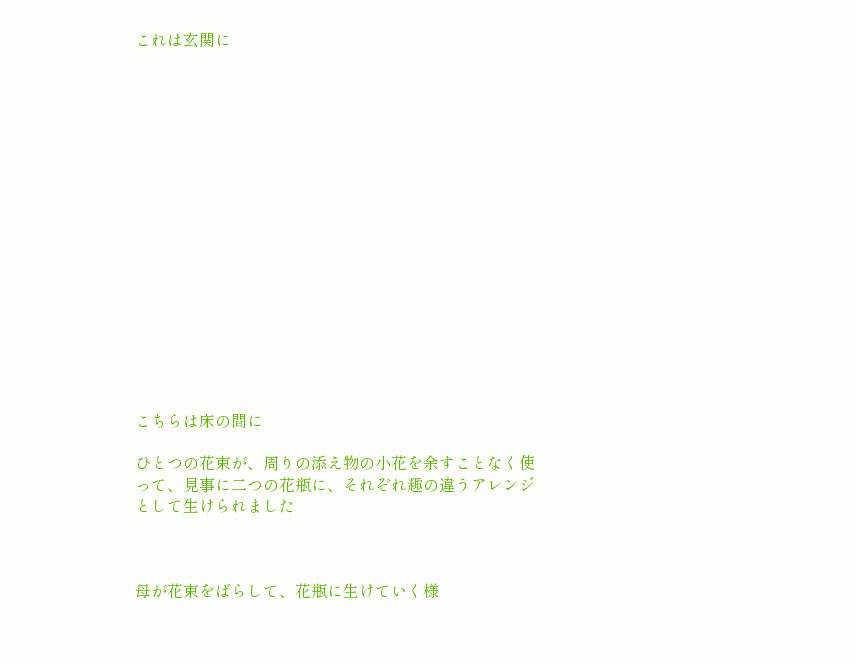これは玄関に

















こちらは床の間に

ひとつの花束が、周りの添え物の小花を余すことなく使って、見事に二つの花瓶に、それぞれ趣の違うアレンジとして生けられました



母が花束をばらして、花瓶に生けていく様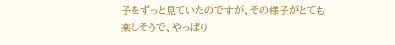子をずっと見ていたのですが、その様子がとても楽しそうで、やっぱり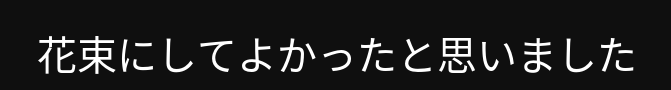花束にしてよかったと思いました